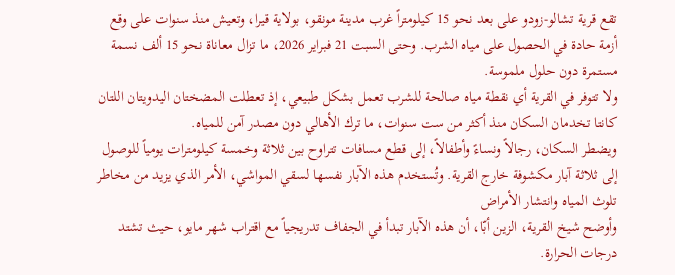تقع قرية تشالو-زودو على بعد نحو 15 كيلومتراً غرب مدينة مونقو، بولاية قيرا، وتعيش منذ سنوات على وقع أزمة حادة في الحصول على مياه الشرب. وحتى السبت 21 فبراير 2026، ما تزال معاناة نحو 15 ألف نسمة مستمرة دون حلول ملموسة.
ولا تتوفر في القرية أي نقطة مياه صالحة للشرب تعمل بشكل طبيعي، إذ تعطلت المضختان اليدويتان اللتان كانتا تخدمان السكان منذ أكثر من ست سنوات، ما ترك الأهالي دون مصدر آمن للمياه.
ويضطر السكان، رجالاً ونساءً وأطفالاً، إلى قطع مسافات تتراوح بين ثلاثة وخمسة كيلومترات يومياً للوصول إلى ثلاثة آبار مكشوفة خارج القرية. وتُستخدم هذه الآبار نفسها لسقي المواشي، الأمر الذي يزيد من مخاطر تلوث المياه وانتشار الأمراض
وأوضح شيخ القرية، الزين أبّا، أن هذه الآبار تبدأ في الجفاف تدريجياً مع اقتراب شهر مايو، حيث تشتد درجات الحرارة.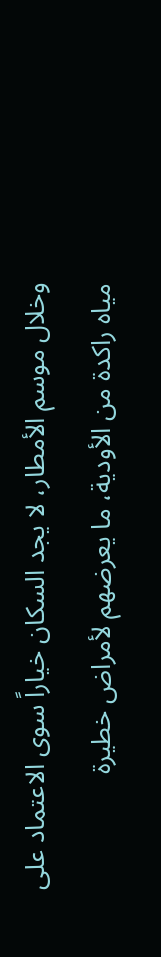وخلال موسم الأمطار، لا يجد السكان خياراً سوى الاعتماد على مياه راكدة من الأودية، ما يعرضهم لأمراض خطيرة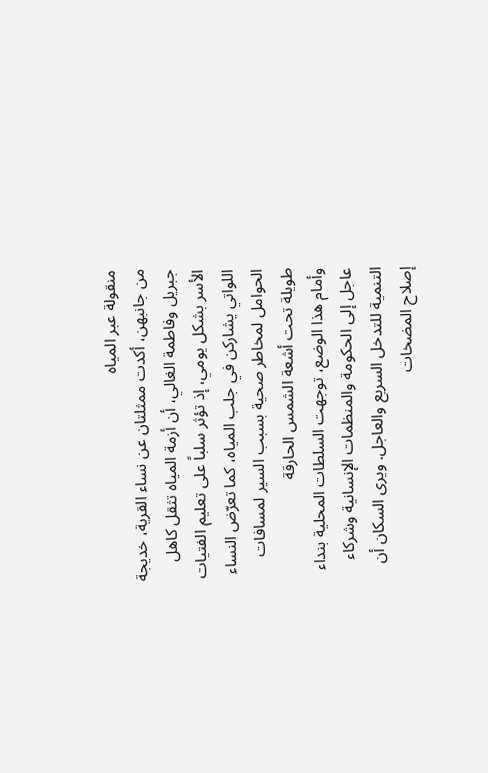منقولة عبر المياه
من جانبهن، أكدت ممثلتان عن نساء القرية، خديجة جبريل وفاطمة الغالي، أن أزمة المياه تثقل كاهل الأسر بشكل يومي، إذ تؤثر سلباً على تعليم الفتيات اللواتي يشاركن في جلب المياه، كما تعرّض النساء الحوامل لمخاطر صحية بسبب السير لمسافات طويلة تحت أشعة الشمس الحارقة
وأمام هذا الوضع، توجهت السلطات المحلية بنداء عاجل إلى الحكومة والمنظمات الإنسانية وشركاء التنمية للتدخل السريع والعاجل. ويرى السكان أن إصلاح المضخات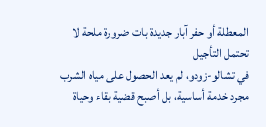المعطلة أو حفر آبار جديدة بات ضرورة ملحة لا تحتمل التأجيل
في تشالو-زودو، لم يعد الحصول على مياه الشرب مجرد خدمة أساسية، بل أصبح قضية بقاء وحياة